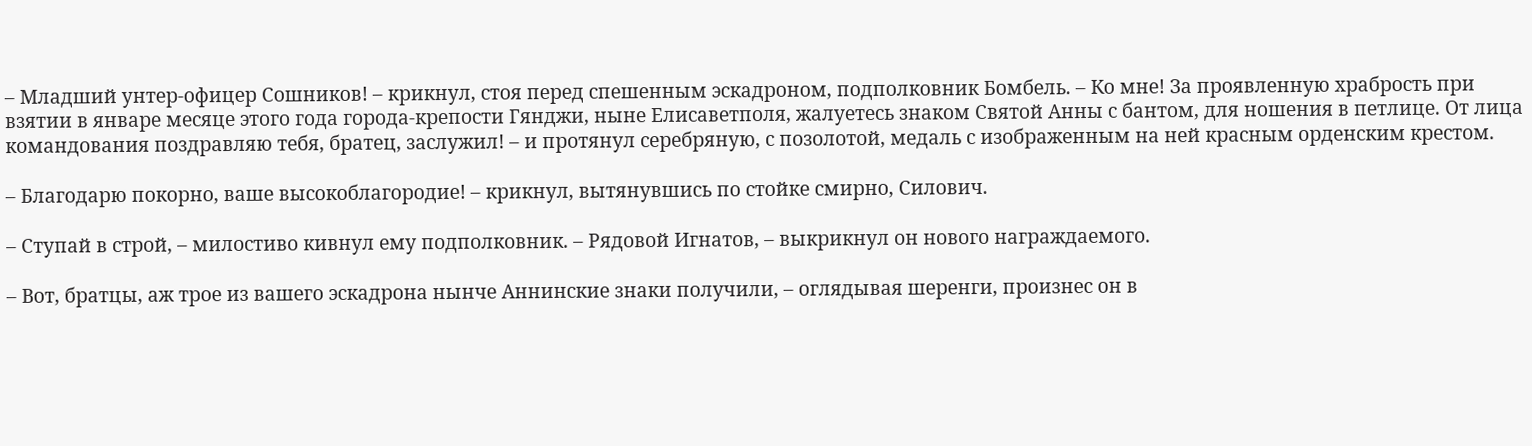– Младший унтер-офицер Сошников! – крикнул, стоя перед спешенным эскадроном, подполковник Бомбель. – Ко мне! За проявленную храбрость при взятии в январе месяце этого года города-крепости Гянджи, ныне Елисаветполя, жалуетесь знаком Святой Анны с бантом, для ношения в петлице. От лица командования поздравляю тебя, братец, заслужил! – и протянул серебряную, с позолотой, медаль с изображенным на ней красным орденским крестом.

– Благодарю покорно, ваше высокоблагородие! – крикнул, вытянувшись по стойке смирно, Силович.

– Ступай в строй, – милостиво кивнул ему подполковник. – Рядовой Игнатов, – выкрикнул он нового награждаемого.

– Вот, братцы, аж трое из вашего эскадрона нынче Аннинские знаки получили, – оглядывая шеренги, произнес он в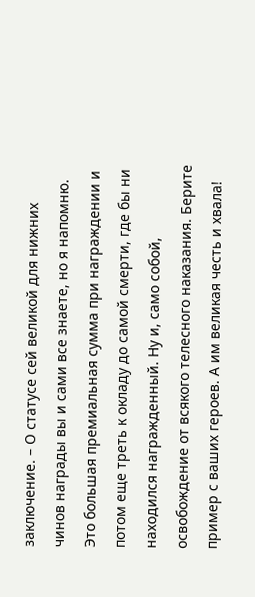заключение. – О статусе сей великой для нижних чинов награды вы и сами все знаете, но я напомню. Это большая премиальная сумма при награждении и потом еще треть к окладу до самой смерти, где бы ни находился награжденный. Ну и, само собой, освобождение от всякого телесного наказания. Берите пример с ваших героев. А им великая честь и хвала!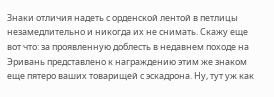Знаки отличия надеть с орденской лентой в петлицы незамедлительно и никогда их не снимать. Скажу еще вот что: за проявленную доблесть в недавнем походе на Эривань представлено к награждению этим же знаком еще пятеро ваших товарищей с эскадрона. Ну, тут уж как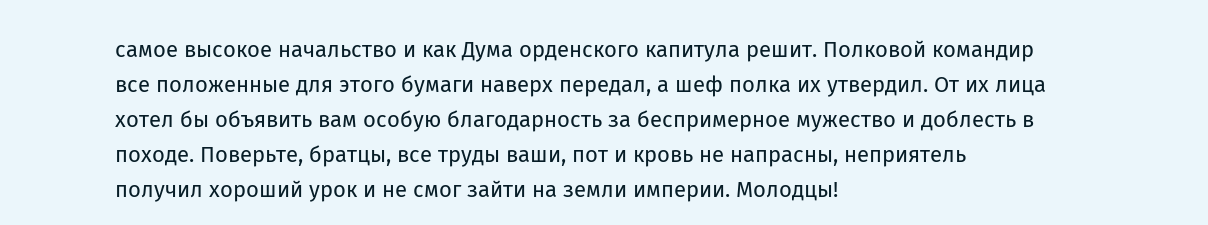самое высокое начальство и как Дума орденского капитула решит. Полковой командир все положенные для этого бумаги наверх передал, а шеф полка их утвердил. От их лица хотел бы объявить вам особую благодарность за беспримерное мужество и доблесть в походе. Поверьте, братцы, все труды ваши, пот и кровь не напрасны, неприятель получил хороший урок и не смог зайти на земли империи. Молодцы!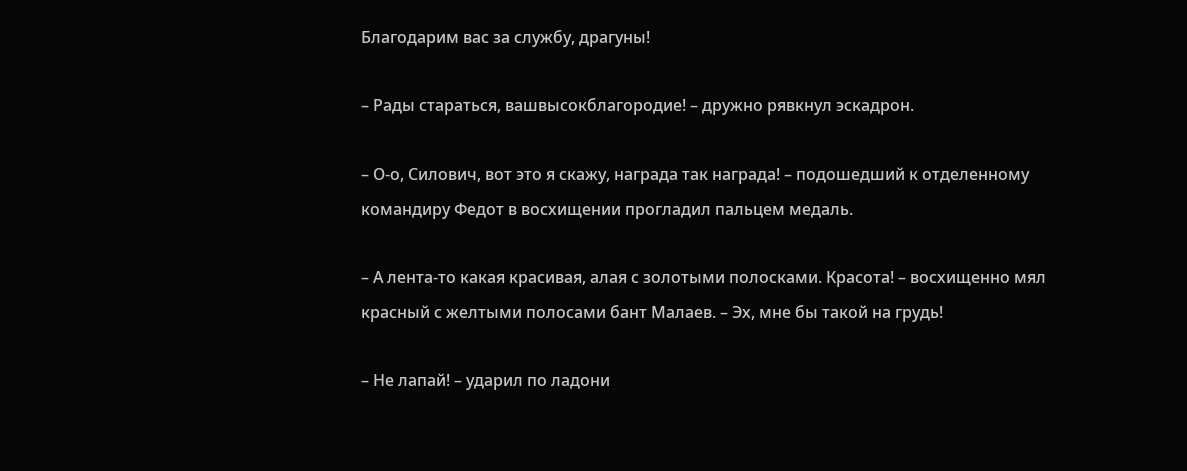Благодарим вас за службу, драгуны!

– Рады стараться, вашвысокблагородие! – дружно рявкнул эскадрон.

– О-о, Силович, вот это я скажу, награда так награда! – подошедший к отделенному командиру Федот в восхищении прогладил пальцем медаль.

– А лента-то какая красивая, алая с золотыми полосками. Красота! – восхищенно мял красный с желтыми полосами бант Малаев. – Эх, мне бы такой на грудь!

– Не лапай! – ударил по ладони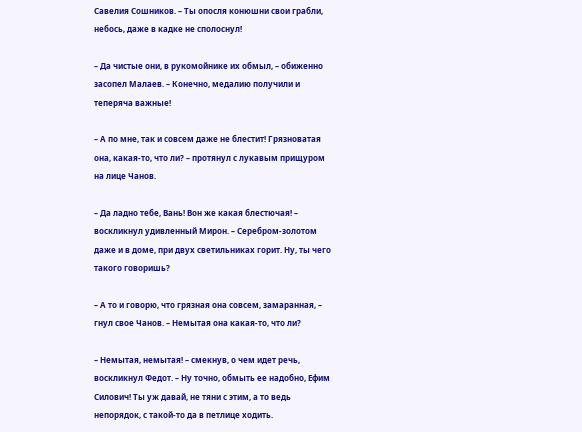Савелия Сошников. – Ты опосля конюшни свои грабли, небось, даже в кадке не сполоснул!

– Да чистые они, в рукомойнике их обмыл, – обиженно засопел Малаев. – Конечно, медалию получили и теперяча важные!

– А по мне, так и совсем даже не блестит! Грязноватая она, какая-то, что ли? – протянул с лукавым прищуром на лице Чанов.

– Да ладно тебе, Вань! Вон же какая блестючая! – воскликнул удивленный Мирон. – Серебром-золотом даже и в доме, при двух светильниках горит. Ну, ты чего такого говоришь?

– А то и говорю, что грязная она совсем, замаранная, – гнул свое Чанов. – Немытая она какая-то, что ли?

– Немытая, немытая! – смекнув, о чем идет речь, воскликнул Федот. – Ну точно, обмыть ее надобно, Ефим Силович! Ты уж давай, не тяни с этим, а то ведь непорядок, с такой-то да в петлице ходить.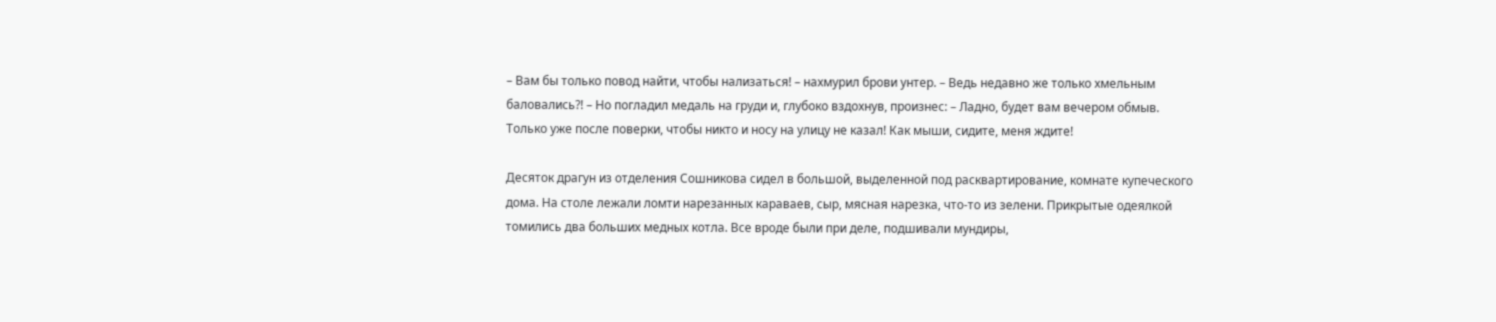– Вам бы только повод найти, чтобы нализаться! – нахмурил брови унтер. – Ведь недавно же только хмельным баловались?! – Но погладил медаль на груди и, глубоко вздохнув, произнес: – Ладно, будет вам вечером обмыв. Только уже после поверки, чтобы никто и носу на улицу не казал! Как мыши, сидите, меня ждите!

Десяток драгун из отделения Сошникова сидел в большой, выделенной под расквартирование, комнате купеческого дома. На столе лежали ломти нарезанных караваев, сыр, мясная нарезка, что-то из зелени. Прикрытые одеялкой томились два больших медных котла. Все вроде были при деле, подшивали мундиры,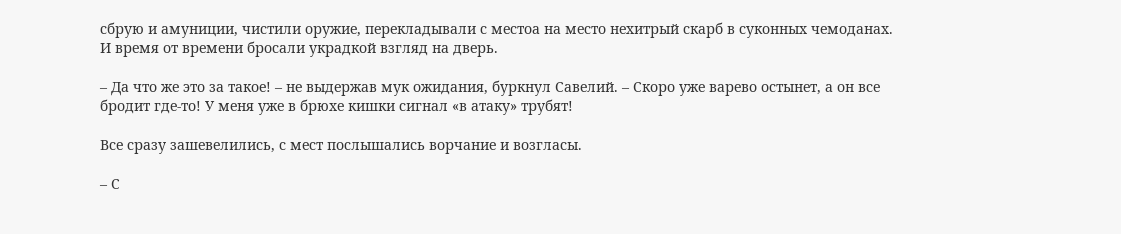сбрую и амуниции, чистили оружие, перекладывали с местоа на место нехитрый скарб в суконных чемоданах. И время от времени бросали украдкой взгляд на дверь.

– Да что же это за такое! – не выдержав мук ожидания, буркнул Савелий. – Скоро уже варево остынет, а он все бродит где-то! У меня уже в брюхе кишки сигнал «в атаку» трубят!

Все сразу зашевелились, с мест послышались ворчание и возгласы.

– С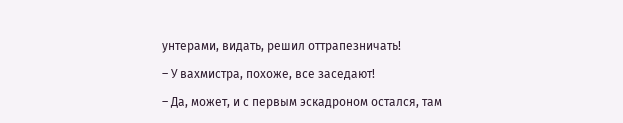унтерами, видать, решил оттрапезничать!

– У вахмистра, похоже, все заседают!

– Да, может, и с первым эскадроном остался, там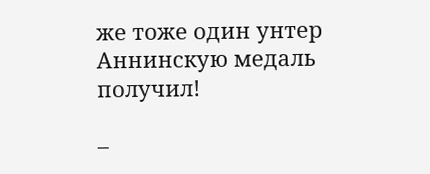же тоже один унтер Аннинскую медаль получил!

–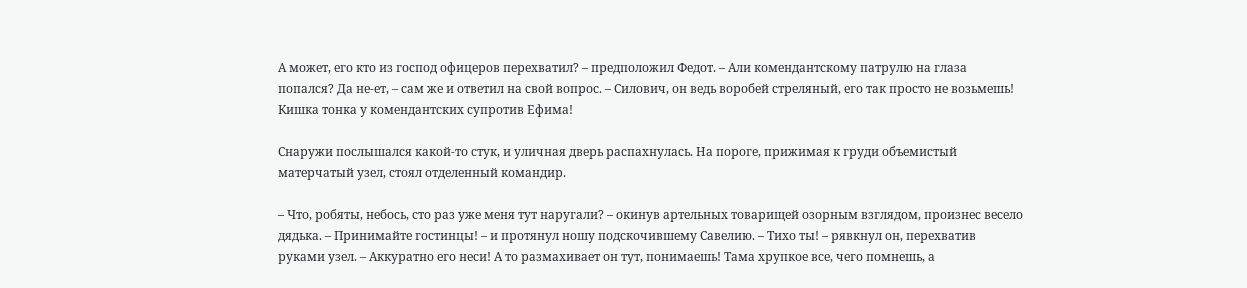А может, его кто из господ офицеров перехватил? – предположил Федот. – Али комендантскому патрулю на глаза попался? Да не-ет, – сам же и ответил на свой вопрос. – Силович, он ведь воробей стреляный, его так просто не возьмешь! Кишка тонка у комендантских супротив Ефима!

Снаружи послышался какой-то стук, и уличная дверь распахнулась. На пороге, прижимая к груди объемистый матерчатый узел, стоял отделенный командир.

– Что, робяты, небось, сто раз уже меня тут наругали? – окинув артельных товарищей озорным взглядом, произнес весело дядька. – Принимайте гостинцы! – и протянул ношу подскочившему Савелию. – Тихо ты! – рявкнул он, перехватив руками узел. – Аккуратно его неси! А то размахивает он тут, понимаешь! Тама хрупкое все, чего помнешь, а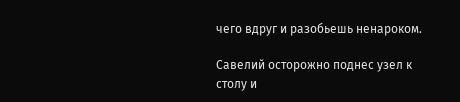чего вдруг и разобьешь ненароком.

Савелий осторожно поднес узел к столу и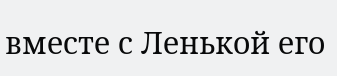вместе с Ленькой его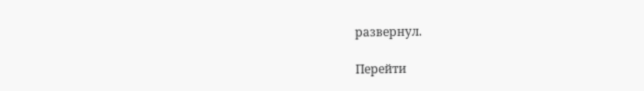развернул.

Перейти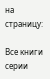на страницу:

Все книги серии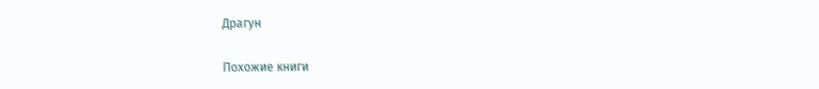Драгун

Похожие книги